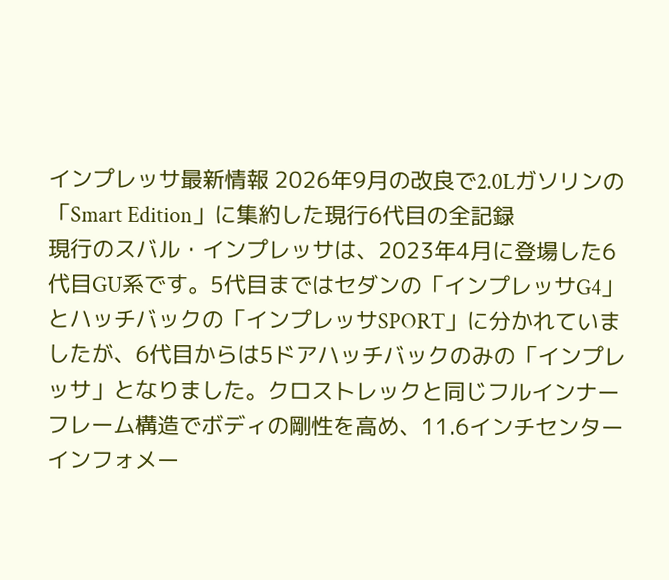インプレッサ最新情報 2026年9月の改良で2.0Lガソリンの「Smart Edition」に集約した現行6代目の全記録
現行のスバル・インプレッサは、2023年4月に登場した6代目GU系です。5代目まではセダンの「インプレッサG4」とハッチバックの「インプレッサSPORT」に分かれていましたが、6代目からは5ドアハッチバックのみの「インプレッサ」となりました。クロストレックと同じフルインナーフレーム構造でボディの剛性を高め、11.6インチセンターインフォメー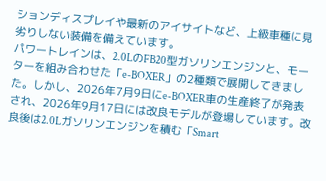ションディスプレイや最新のアイサイトなど、上級車種に見劣りしない装備を備えています。
パワートレインは、2.0LのFB20型ガソリンエンジンと、モーターを組み合わせた「e-BOXER」の2種類で展開してきました。しかし、2026年7月9日にe-BOXER車の生産終了が発表され、2026年9月17日には改良モデルが登場しています。改良後は2.0Lガソリンエンジンを積む「Smart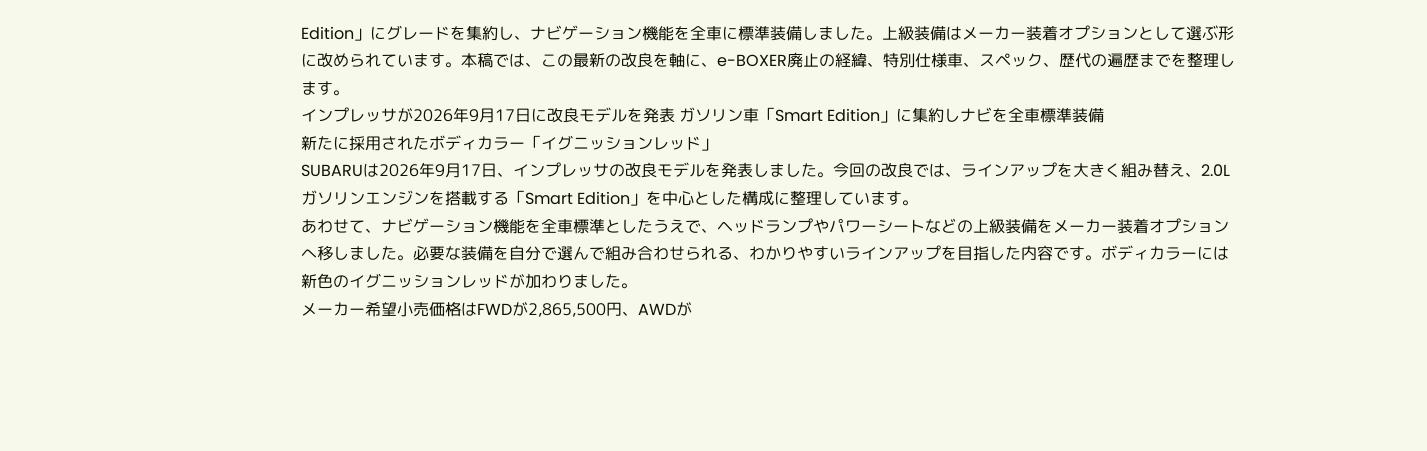Edition」にグレードを集約し、ナビゲーション機能を全車に標準装備しました。上級装備はメーカー装着オプションとして選ぶ形に改められています。本稿では、この最新の改良を軸に、e-BOXER廃止の経緯、特別仕様車、スペック、歴代の遍歴までを整理します。
インプレッサが2026年9月17日に改良モデルを発表 ガソリン車「Smart Edition」に集約しナビを全車標準装備
新たに採用されたボディカラー「イグニッションレッド」
SUBARUは2026年9月17日、インプレッサの改良モデルを発表しました。今回の改良では、ラインアップを大きく組み替え、2.0Lガソリンエンジンを搭載する「Smart Edition」を中心とした構成に整理しています。
あわせて、ナビゲーション機能を全車標準としたうえで、ヘッドランプやパワーシートなどの上級装備をメーカー装着オプションへ移しました。必要な装備を自分で選んで組み合わせられる、わかりやすいラインアップを目指した内容です。ボディカラーには新色のイグニッションレッドが加わりました。
メーカー希望小売価格はFWDが2,865,500円、AWDが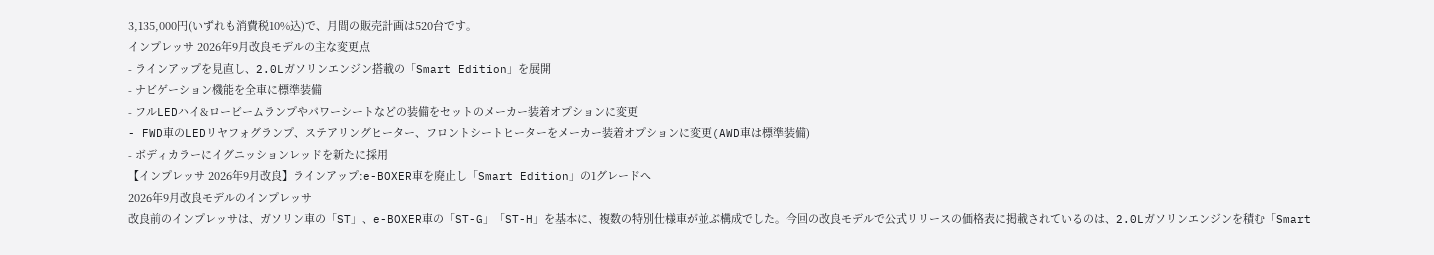3,135,000円(いずれも消費税10%込)で、月間の販売計画は520台です。
インプレッサ 2026年9月改良モデルの主な変更点
- ラインアップを見直し、2.0Lガソリンエンジン搭載の「Smart Edition」を展開
- ナビゲーション機能を全車に標準装備
- フルLEDハイ&ロービームランプやパワーシートなどの装備をセットのメーカー装着オプションに変更
- FWD車のLEDリヤフォグランプ、ステアリングヒーター、フロントシートヒーターをメーカー装着オプションに変更(AWD車は標準装備)
- ボディカラーにイグニッションレッドを新たに採用
【インプレッサ 2026年9月改良】ラインアップ:e-BOXER車を廃止し「Smart Edition」の1グレードへ
2026年9月改良モデルのインプレッサ
改良前のインプレッサは、ガソリン車の「ST」、e-BOXER車の「ST-G」「ST-H」を基本に、複数の特別仕様車が並ぶ構成でした。今回の改良モデルで公式リリースの価格表に掲載されているのは、2.0Lガソリンエンジンを積む「Smart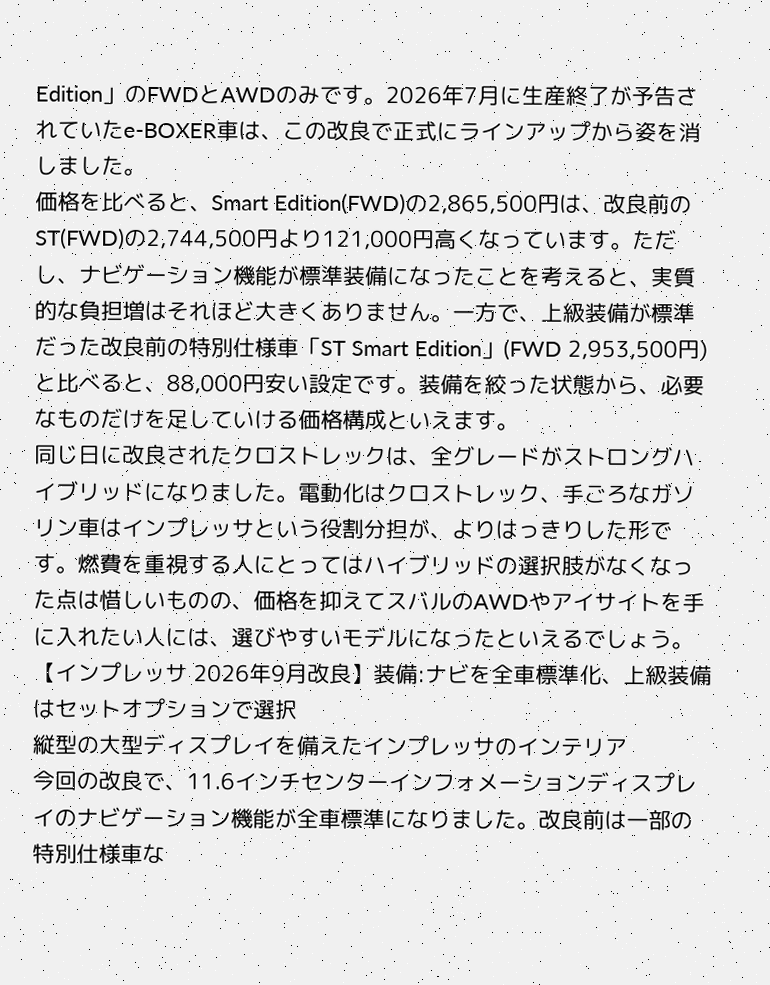Edition」のFWDとAWDのみです。2026年7月に生産終了が予告されていたe-BOXER車は、この改良で正式にラインアップから姿を消しました。
価格を比べると、Smart Edition(FWD)の2,865,500円は、改良前のST(FWD)の2,744,500円より121,000円高くなっています。ただし、ナビゲーション機能が標準装備になったことを考えると、実質的な負担増はそれほど大きくありません。一方で、上級装備が標準だった改良前の特別仕様車「ST Smart Edition」(FWD 2,953,500円)と比べると、88,000円安い設定です。装備を絞った状態から、必要なものだけを足していける価格構成といえます。
同じ日に改良されたクロストレックは、全グレードがストロングハイブリッドになりました。電動化はクロストレック、手ごろなガソリン車はインプレッサという役割分担が、よりはっきりした形です。燃費を重視する人にとってはハイブリッドの選択肢がなくなった点は惜しいものの、価格を抑えてスバルのAWDやアイサイトを手に入れたい人には、選びやすいモデルになったといえるでしょう。
【インプレッサ 2026年9月改良】装備:ナビを全車標準化、上級装備はセットオプションで選択
縦型の大型ディスプレイを備えたインプレッサのインテリア
今回の改良で、11.6インチセンターインフォメーションディスプレイのナビゲーション機能が全車標準になりました。改良前は一部の特別仕様車な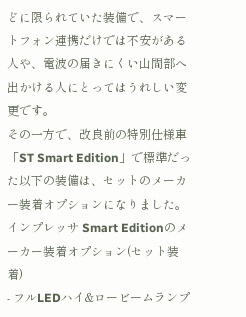どに限られていた装備で、スマートフォン連携だけでは不安がある人や、電波の届きにくい山間部へ出かける人にとってはうれしい変更です。
その一方で、改良前の特別仕様車「ST Smart Edition」で標準だった以下の装備は、セットのメーカー装着オプションになりました。
インプレッサ Smart Editionのメーカー装着オプション(セット装着)
- フルLEDハイ&ロービームランプ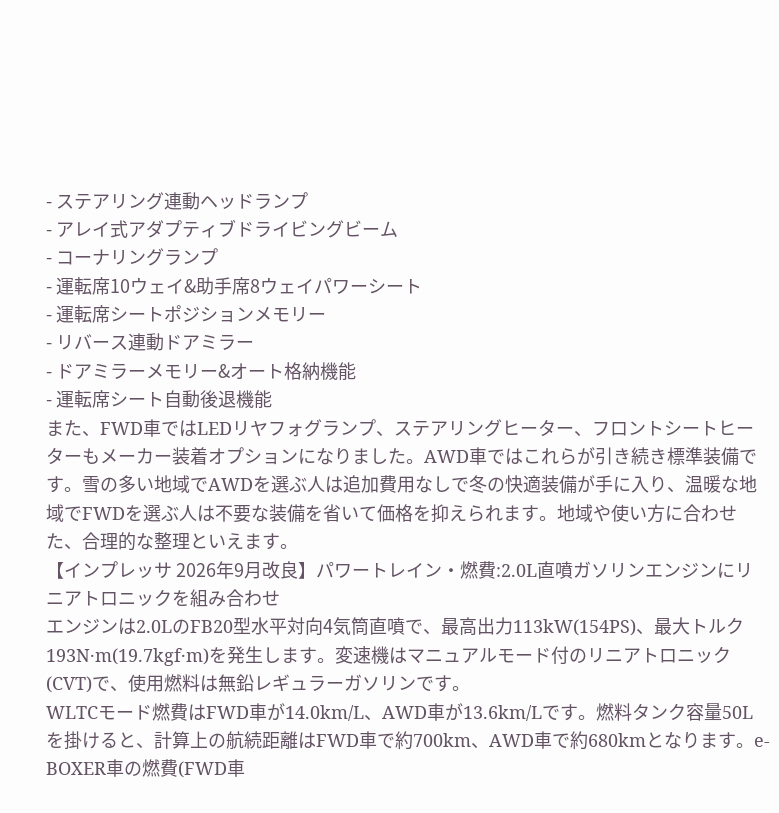- ステアリング連動ヘッドランプ
- アレイ式アダプティブドライビングビーム
- コーナリングランプ
- 運転席10ウェイ&助手席8ウェイパワーシート
- 運転席シートポジションメモリー
- リバース連動ドアミラー
- ドアミラーメモリー&オート格納機能
- 運転席シート自動後退機能
また、FWD車ではLEDリヤフォグランプ、ステアリングヒーター、フロントシートヒーターもメーカー装着オプションになりました。AWD車ではこれらが引き続き標準装備です。雪の多い地域でAWDを選ぶ人は追加費用なしで冬の快適装備が手に入り、温暖な地域でFWDを選ぶ人は不要な装備を省いて価格を抑えられます。地域や使い方に合わせた、合理的な整理といえます。
【インプレッサ 2026年9月改良】パワートレイン・燃費:2.0L直噴ガソリンエンジンにリニアトロニックを組み合わせ
エンジンは2.0LのFB20型水平対向4気筒直噴で、最高出力113kW(154PS)、最大トルク193N·m(19.7kgf·m)を発生します。変速機はマニュアルモード付のリニアトロニック(CVT)で、使用燃料は無鉛レギュラーガソリンです。
WLTCモード燃費はFWD車が14.0km/L、AWD車が13.6km/Lです。燃料タンク容量50Lを掛けると、計算上の航続距離はFWD車で約700km、AWD車で約680kmとなります。e-BOXER車の燃費(FWD車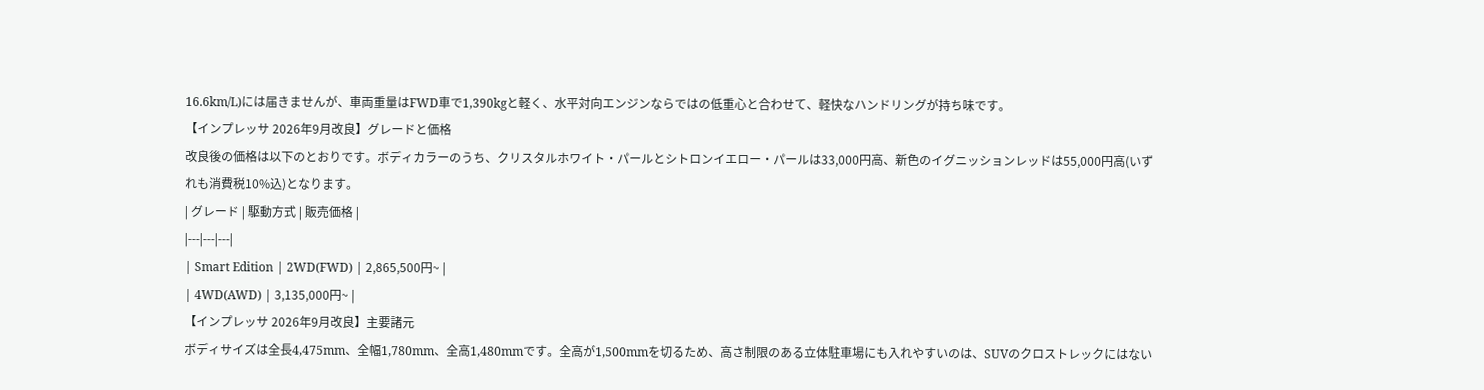16.6km/L)には届きませんが、車両重量はFWD車で1,390kgと軽く、水平対向エンジンならではの低重心と合わせて、軽快なハンドリングが持ち味です。
【インプレッサ 2026年9月改良】グレードと価格
改良後の価格は以下のとおりです。ボディカラーのうち、クリスタルホワイト・パールとシトロンイエロー・パールは33,000円高、新色のイグニッションレッドは55,000円高(いずれも消費税10%込)となります。
| グレード | 駆動方式 | 販売価格 |
|---|---|---|
| Smart Edition | 2WD(FWD) | 2,865,500円~ |
| 4WD(AWD) | 3,135,000円~ |
【インプレッサ 2026年9月改良】主要諸元
ボディサイズは全長4,475mm、全幅1,780mm、全高1,480mmです。全高が1,500mmを切るため、高さ制限のある立体駐車場にも入れやすいのは、SUVのクロストレックにはない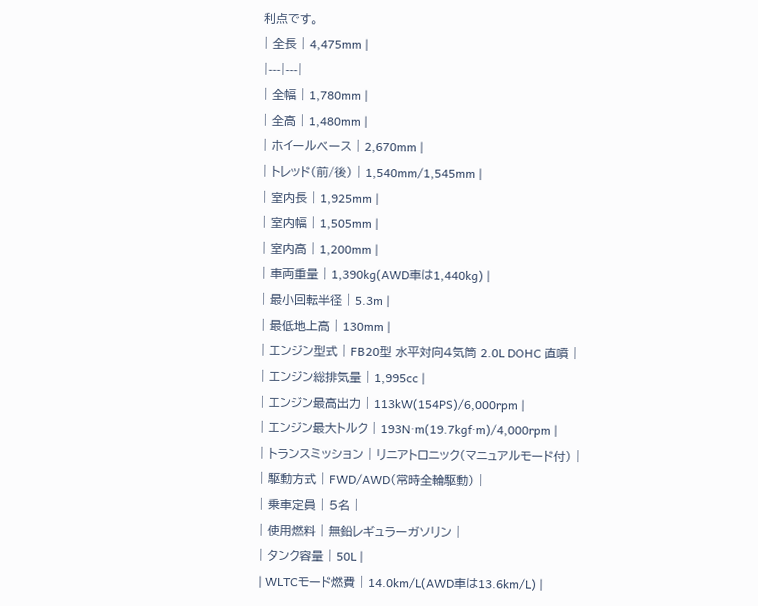利点です。
| 全長 | 4,475mm |
|---|---|
| 全幅 | 1,780mm |
| 全高 | 1,480mm |
| ホイールベース | 2,670mm |
| トレッド(前/後) | 1,540mm/1,545mm |
| 室内長 | 1,925mm |
| 室内幅 | 1,505mm |
| 室内高 | 1,200mm |
| 車両重量 | 1,390kg(AWD車は1,440kg) |
| 最小回転半径 | 5.3m |
| 最低地上高 | 130mm |
| エンジン型式 | FB20型 水平対向4気筒 2.0L DOHC 直噴 |
| エンジン総排気量 | 1,995cc |
| エンジン最高出力 | 113kW(154PS)/6,000rpm |
| エンジン最大トルク | 193N·m(19.7kgf·m)/4,000rpm |
| トランスミッション | リニアトロニック(マニュアルモード付) |
| 駆動方式 | FWD/AWD(常時全輪駆動) |
| 乗車定員 | 5名 |
| 使用燃料 | 無鉛レギュラーガソリン |
| タンク容量 | 50L |
| WLTCモード燃費 | 14.0km/L(AWD車は13.6km/L) |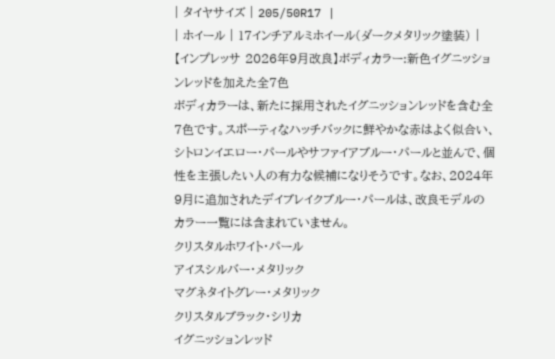| タイヤサイズ | 205/50R17 |
| ホイール | 17インチアルミホイール(ダークメタリック塗装) |
【インプレッサ 2026年9月改良】ボディカラー:新色イグニッションレッドを加えた全7色
ボディカラーは、新たに採用されたイグニッションレッドを含む全7色です。スポーティなハッチバックに鮮やかな赤はよく似合い、シトロンイエロー・パールやサファイアブルー・パールと並んで、個性を主張したい人の有力な候補になりそうです。なお、2024年9月に追加されたデイブレイクブルー・パールは、改良モデルのカラー一覧には含まれていません。
クリスタルホワイト・パール
アイスシルバー・メタリック
マグネタイトグレー・メタリック
クリスタルブラック・シリカ
イグニッションレッド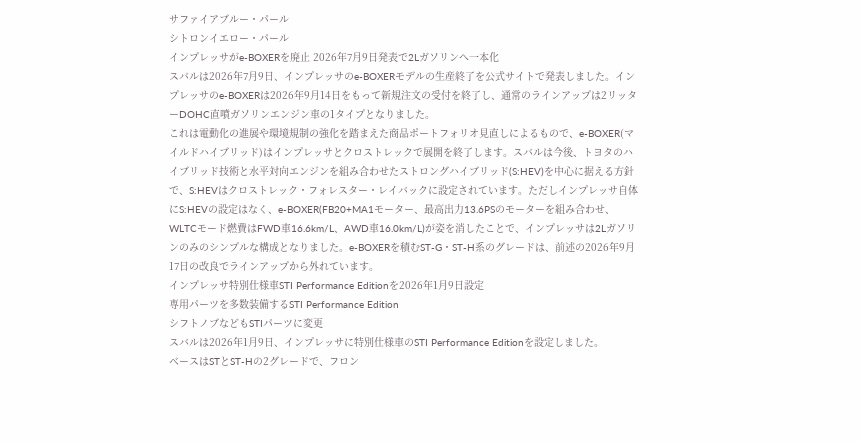サファイアブルー・パール
シトロンイエロー・パール
インプレッサがe-BOXERを廃止 2026年7月9日発表で2Lガソリンへ一本化
スバルは2026年7月9日、インプレッサのe-BOXERモデルの生産終了を公式サイトで発表しました。インプレッサのe-BOXERは2026年9月14日をもって新規注文の受付を終了し、通常のラインアップは2リッターDOHC直噴ガソリンエンジン車の1タイプとなりました。
これは電動化の進展や環境規制の強化を踏まえた商品ポートフォリオ見直しによるもので、e-BOXER(マイルドハイブリッド)はインプレッサとクロストレックで展開を終了します。スバルは今後、トヨタのハイブリッド技術と水平対向エンジンを組み合わせたストロングハイブリッド(S:HEV)を中心に据える方針で、S:HEVはクロストレック・フォレスター・レイバックに設定されています。ただしインプレッサ自体にS:HEVの設定はなく、e-BOXER(FB20+MA1モーター、最高出力13.6PSのモーターを組み合わせ、WLTCモード燃費はFWD車16.6km/L、AWD車16.0km/L)が姿を消したことで、インプレッサは2Lガソリンのみのシンプルな構成となりました。e-BOXERを積むST-G・ST-H系のグレードは、前述の2026年9月17日の改良でラインアップから外れています。
インプレッサ特別仕様車STI Performance Editionを2026年1月9日設定
専用パーツを多数装備するSTI Performance Edition
シフトノブなどもSTIパーツに変更
スバルは2026年1月9日、インプレッサに特別仕様車のSTI Performance Editionを設定しました。
ベースはSTとST-Hの2グレードで、フロン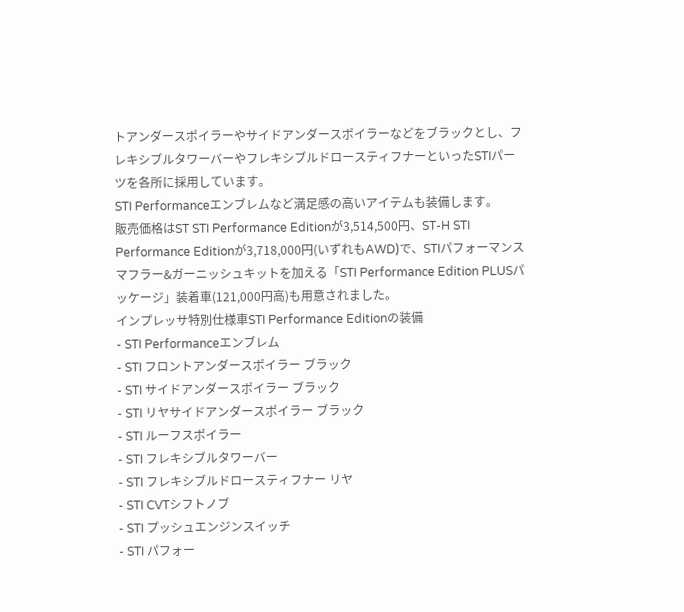トアンダースポイラーやサイドアンダースポイラーなどをブラックとし、フレキシブルタワーバーやフレキシブルドロースティフナーといったSTIパーツを各所に採用しています。
STI Performanceエンブレムなど満足感の高いアイテムも装備します。
販売価格はST STI Performance Editionが3,514,500円、ST-H STI Performance Editionが3,718,000円(いずれもAWD)で、STIパフォーマンスマフラー&ガーニッシュキットを加える「STI Performance Edition PLUSパッケージ」装着車(121,000円高)も用意されました。
インプレッサ特別仕様車STI Performance Editionの装備
- STI Performanceエンブレム
- STI フロントアンダースポイラー ブラック
- STI サイドアンダースポイラー ブラック
- STI リヤサイドアンダースポイラー ブラック
- STI ルーフスポイラー
- STI フレキシブルタワーバー
- STI フレキシブルドロースティフナー リヤ
- STI CVTシフトノブ
- STI プッシュエンジンスイッチ
- STI パフォー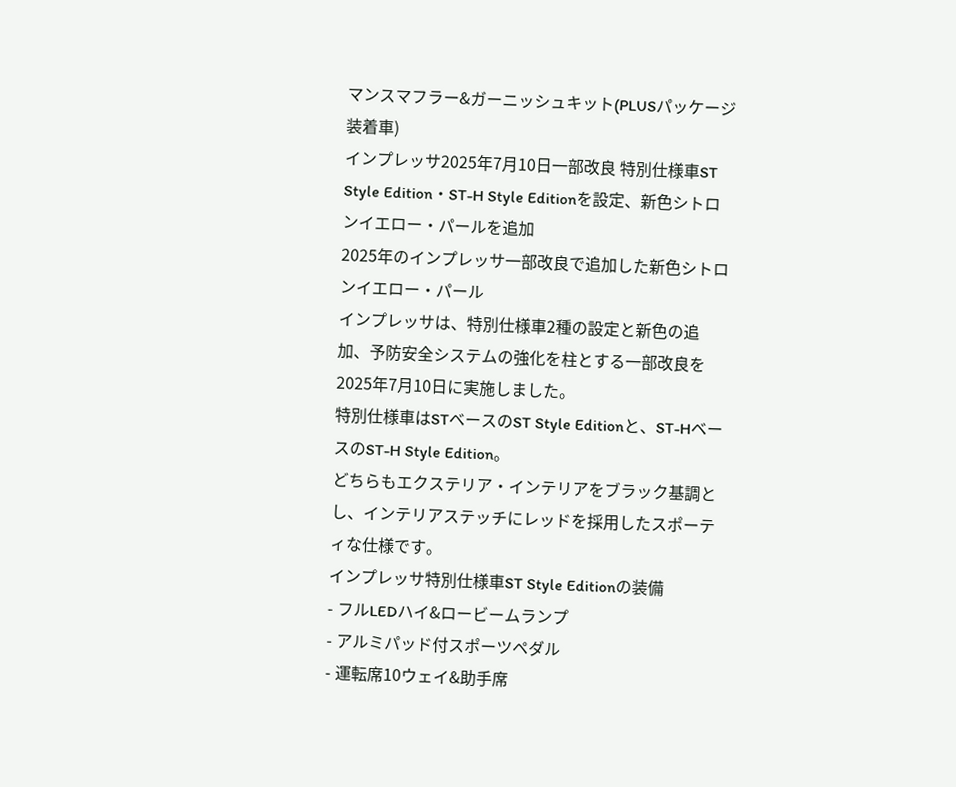マンスマフラー&ガーニッシュキット(PLUSパッケージ装着車)
インプレッサ2025年7月10日一部改良 特別仕様車ST Style Edition・ST-H Style Editionを設定、新色シトロンイエロー・パールを追加
2025年のインプレッサ一部改良で追加した新色シトロンイエロー・パール
インプレッサは、特別仕様車2種の設定と新色の追加、予防安全システムの強化を柱とする一部改良を2025年7月10日に実施しました。
特別仕様車はSTベースのST Style Editionと、ST-HベースのST-H Style Edition。
どちらもエクステリア・インテリアをブラック基調とし、インテリアステッチにレッドを採用したスポーティな仕様です。
インプレッサ特別仕様車ST Style Editionの装備
- フルLEDハイ&ロービームランプ
- アルミパッド付スポーツペダル
- 運転席10ウェイ&助手席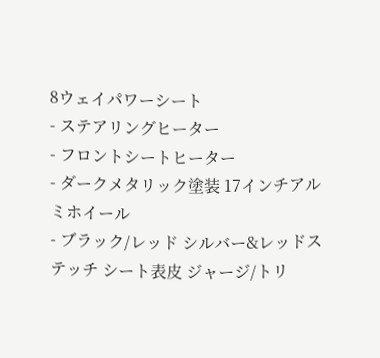8ウェイパワーシート
- ステアリングヒーター
- フロントシートヒーター
- ダークメタリック塗装 17インチアルミホイール
- ブラック/レッド シルバー&レッドステッチ シート表皮 ジャージ/トリ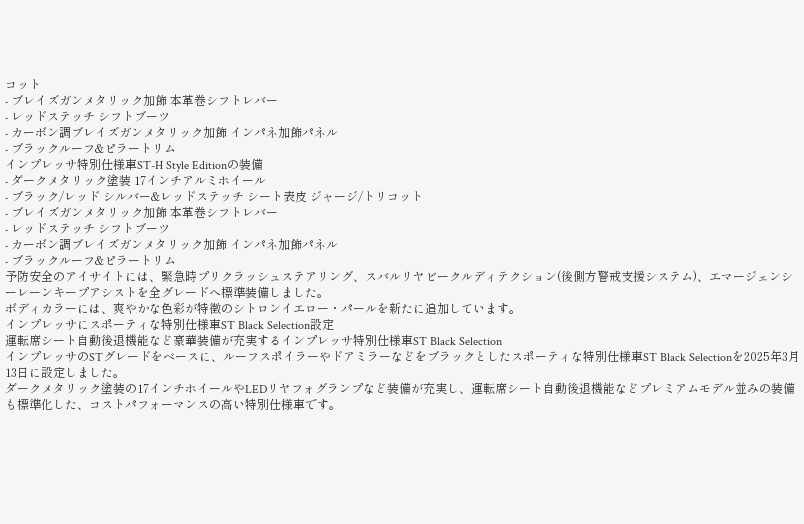コット
- ブレイズガンメタリック加飾 本革巻シフトレバー
- レッドステッチ シフトブーツ
- カーボン調ブレイズガンメタリック加飾 インパネ加飾パネル
- ブラックルーフ&ピラートリム
インプレッサ特別仕様車ST-H Style Editionの装備
- ダークメタリック塗装 17インチアルミホイール
- ブラック/レッド シルバー&レッドステッチ シート表皮 ジャージ/トリコット
- ブレイズガンメタリック加飾 本革巻シフトレバー
- レッドステッチ シフトブーツ
- カーボン調ブレイズガンメタリック加飾 インパネ加飾パネル
- ブラックルーフ&ピラートリム
予防安全のアイサイトには、緊急時プリクラッシュステアリング、スバルリヤビークルディテクション(後側方警戒支援システム)、エマージェンシーレーンキープアシストを全グレードへ標準装備しました。
ボディカラーには、爽やかな色彩が特徴のシトロンイエロー・パールを新たに追加しています。
インプレッサにスポーティな特別仕様車ST Black Selection設定
運転席シート自動後退機能など豪華装備が充実するインプレッサ特別仕様車ST Black Selection
インプレッサのSTグレードをベースに、ルーフスポイラーやドアミラーなどをブラックとしたスポーティな特別仕様車ST Black Selectionを2025年3月13日に設定しました。
ダークメタリック塗装の17インチホイールやLEDリヤフォグランプなど装備が充実し、運転席シート自動後退機能などプレミアムモデル並みの装備も標準化した、コストパフォーマンスの高い特別仕様車です。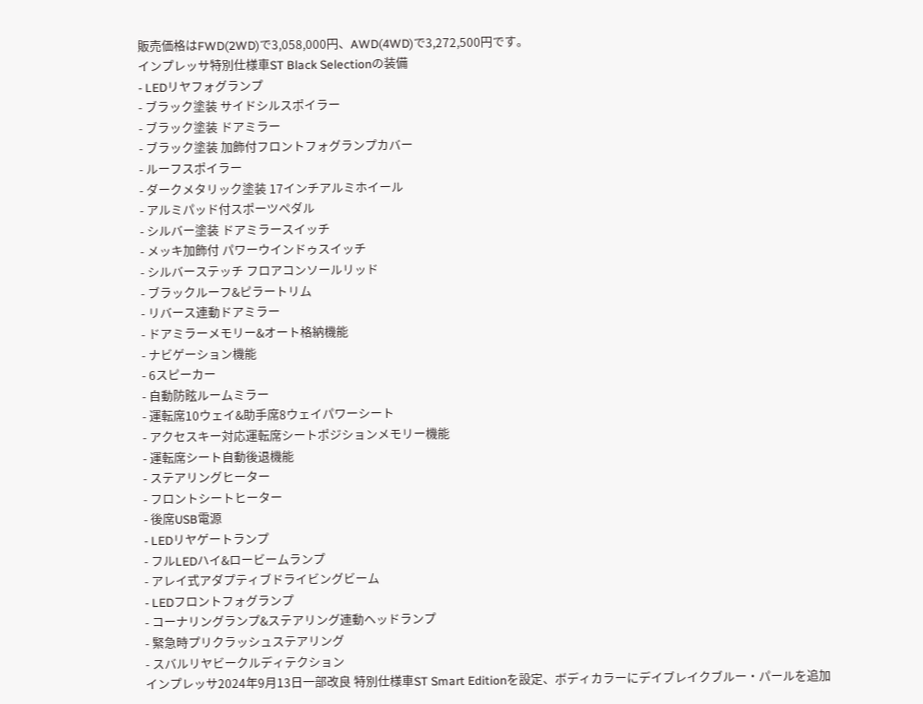販売価格はFWD(2WD)で3,058,000円、AWD(4WD)で3,272,500円です。
インプレッサ特別仕様車ST Black Selectionの装備
- LEDリヤフォグランプ
- ブラック塗装 サイドシルスポイラー
- ブラック塗装 ドアミラー
- ブラック塗装 加飾付フロントフォグランプカバー
- ルーフスポイラー
- ダークメタリック塗装 17インチアルミホイール
- アルミパッド付スポーツペダル
- シルバー塗装 ドアミラースイッチ
- メッキ加飾付 パワーウインドゥスイッチ
- シルバーステッチ フロアコンソールリッド
- ブラックルーフ&ピラートリム
- リバース連動ドアミラー
- ドアミラーメモリー&オート格納機能
- ナビゲーション機能
- 6スピーカー
- 自動防眩ルームミラー
- 運転席10ウェイ&助手席8ウェイパワーシート
- アクセスキー対応運転席シートポジションメモリー機能
- 運転席シート自動後退機能
- ステアリングヒーター
- フロントシートヒーター
- 後席USB電源
- LEDリヤゲートランプ
- フルLEDハイ&ロービームランプ
- アレイ式アダプティブドライビングビーム
- LEDフロントフォグランプ
- コーナリングランプ&ステアリング連動ヘッドランプ
- 緊急時プリクラッシュステアリング
- スバルリヤビークルディテクション
インプレッサ2024年9月13日一部改良 特別仕様車ST Smart Editionを設定、ボディカラーにデイブレイクブルー・パールを追加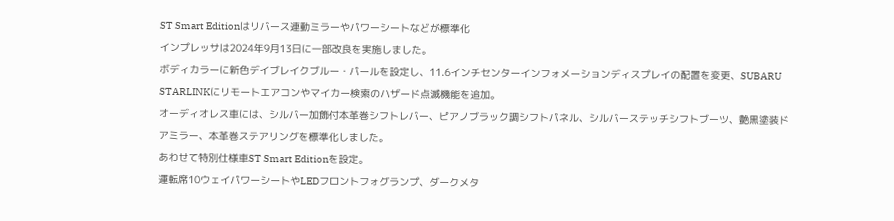ST Smart Editionはリバース連動ミラーやパワーシートなどが標準化
インプレッサは2024年9月13日に一部改良を実施しました。
ボディカラーに新色デイブレイクブルー・パールを設定し、11.6インチセンターインフォメーションディスプレイの配置を変更、SUBARU STARLINKにリモートエアコンやマイカー検索のハザード点滅機能を追加。
オーディオレス車には、シルバー加飾付本革巻シフトレバー、ピアノブラック調シフトパネル、シルバーステッチシフトブーツ、艶黒塗装ドアミラー、本革巻ステアリングを標準化しました。
あわせて特別仕様車ST Smart Editionを設定。
運転席10ウェイパワーシートやLEDフロントフォグランプ、ダークメタ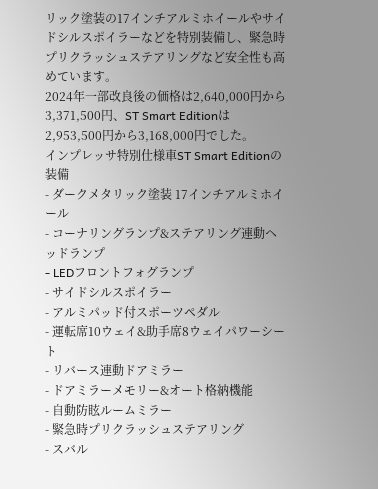リック塗装の17インチアルミホイールやサイドシルスポイラーなどを特別装備し、緊急時プリクラッシュステアリングなど安全性も高めています。
2024年一部改良後の価格は2,640,000円から3,371,500円、ST Smart Editionは2,953,500円から3,168,000円でした。
インプレッサ特別仕様車ST Smart Editionの装備
- ダークメタリック塗装 17インチアルミホイール
- コーナリングランプ&ステアリング連動ヘッドランプ
- LEDフロントフォグランプ
- サイドシルスポイラー
- アルミパッド付スポーツペダル
- 運転席10ウェイ&助手席8ウェイパワーシート
- リバース連動ドアミラー
- ドアミラーメモリー&オート格納機能
- 自動防眩ルームミラー
- 緊急時プリクラッシュステアリング
- スバル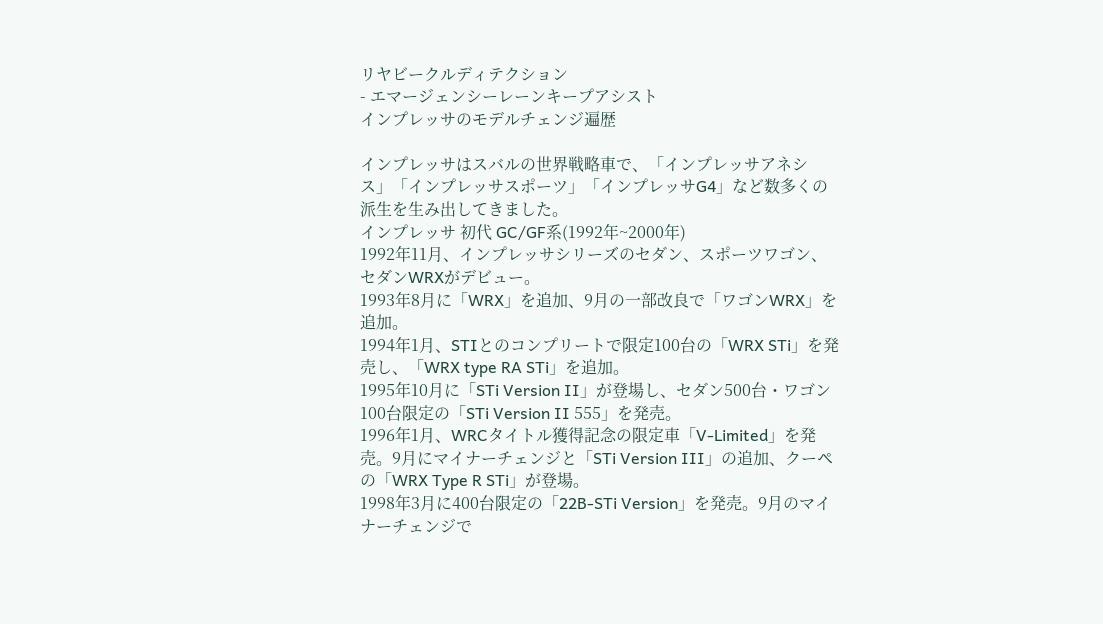リヤビークルディテクション
- エマージェンシーレーンキープアシスト
インプレッサのモデルチェンジ遍歴

インプレッサはスバルの世界戦略車で、「インプレッサアネシス」「インプレッサスポーツ」「インプレッサG4」など数多くの派生を生み出してきました。
インプレッサ 初代 GC/GF系(1992年~2000年)
1992年11月、インプレッサシリーズのセダン、スポーツワゴン、セダンWRXがデビュー。
1993年8月に「WRX」を追加、9月の一部改良で「ワゴンWRX」を追加。
1994年1月、STIとのコンプリートで限定100台の「WRX STi」を発売し、「WRX type RA STi」を追加。
1995年10月に「STi Version II」が登場し、セダン500台・ワゴン100台限定の「STi Version II 555」を発売。
1996年1月、WRCタイトル獲得記念の限定車「V-Limited」を発売。9月にマイナーチェンジと「STi Version III」の追加、クーペの「WRX Type R STi」が登場。
1998年3月に400台限定の「22B-STi Version」を発売。9月のマイナーチェンジで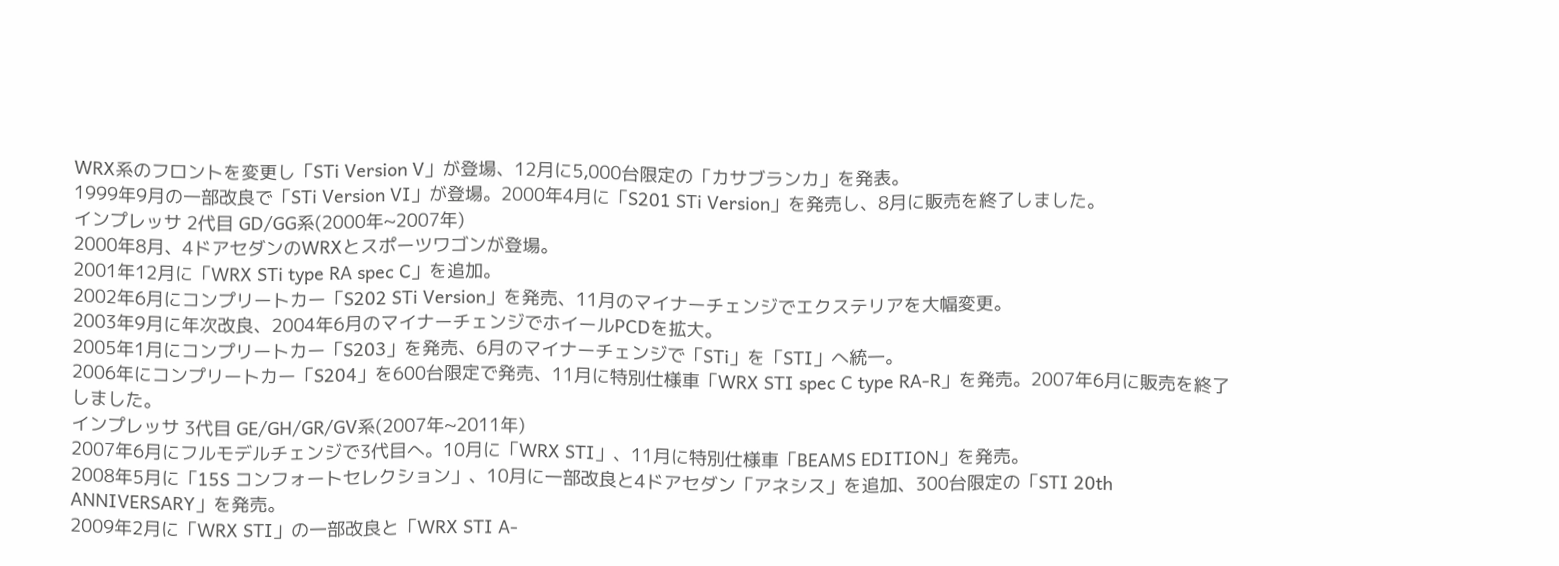WRX系のフロントを変更し「STi Version V」が登場、12月に5,000台限定の「カサブランカ」を発表。
1999年9月の一部改良で「STi Version VI」が登場。2000年4月に「S201 STi Version」を発売し、8月に販売を終了しました。
インプレッサ 2代目 GD/GG系(2000年~2007年)
2000年8月、4ドアセダンのWRXとスポーツワゴンが登場。
2001年12月に「WRX STi type RA spec C」を追加。
2002年6月にコンプリートカー「S202 STi Version」を発売、11月のマイナーチェンジでエクステリアを大幅変更。
2003年9月に年次改良、2004年6月のマイナーチェンジでホイールPCDを拡大。
2005年1月にコンプリートカー「S203」を発売、6月のマイナーチェンジで「STi」を「STI」へ統一。
2006年にコンプリートカー「S204」を600台限定で発売、11月に特別仕様車「WRX STI spec C type RA-R」を発売。2007年6月に販売を終了しました。
インプレッサ 3代目 GE/GH/GR/GV系(2007年~2011年)
2007年6月にフルモデルチェンジで3代目へ。10月に「WRX STI」、11月に特別仕様車「BEAMS EDITION」を発売。
2008年5月に「15S コンフォートセレクション」、10月に一部改良と4ドアセダン「アネシス」を追加、300台限定の「STI 20th ANNIVERSARY」を発売。
2009年2月に「WRX STI」の一部改良と「WRX STI A-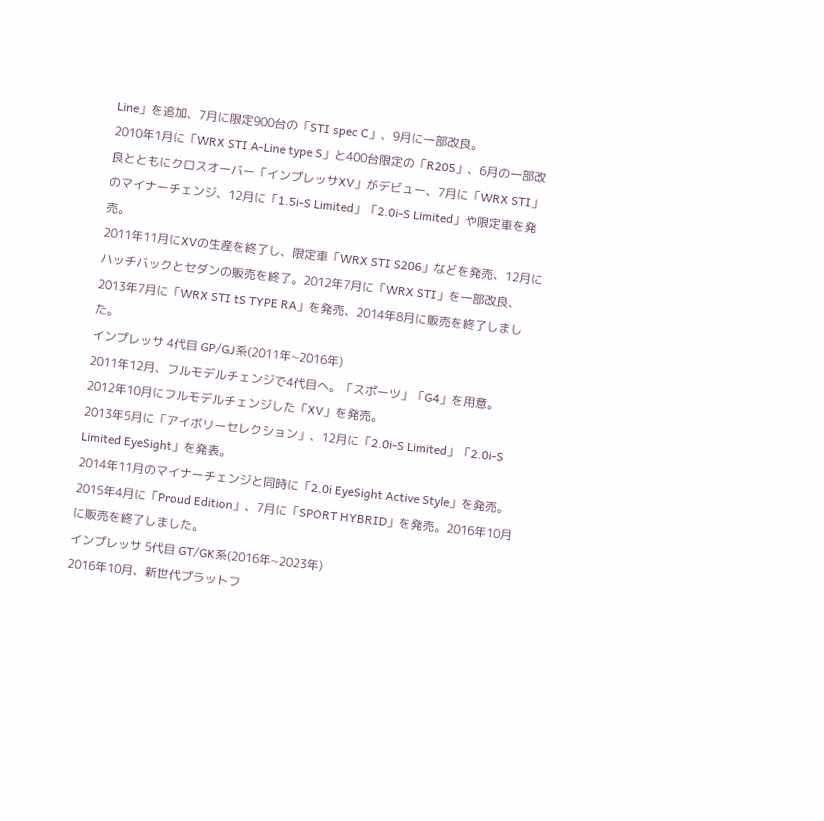Line」を追加、7月に限定900台の「STI spec C」、9月に一部改良。
2010年1月に「WRX STI A-Line type S」と400台限定の「R205」、6月の一部改良とともにクロスオーバー「インプレッサXV」がデビュー、7月に「WRX STI」のマイナーチェンジ、12月に「1.5i-S Limited」「2.0i-S Limited」や限定車を発売。
2011年11月にXVの生産を終了し、限定車「WRX STI S206」などを発売、12月にハッチバックとセダンの販売を終了。2012年7月に「WRX STI」を一部改良、2013年7月に「WRX STI tS TYPE RA」を発売、2014年8月に販売を終了しました。
インプレッサ 4代目 GP/GJ系(2011年~2016年)
2011年12月、フルモデルチェンジで4代目へ。「スポーツ」「G4」を用意。
2012年10月にフルモデルチェンジした「XV」を発売。
2013年5月に「アイボリーセレクション」、12月に「2.0i-S Limited」「2.0i-S Limited EyeSight」を発表。
2014年11月のマイナーチェンジと同時に「2.0i EyeSight Active Style」を発売。
2015年4月に「Proud Edition」、7月に「SPORT HYBRID」を発売。2016年10月に販売を終了しました。
インプレッサ 5代目 GT/GK系(2016年~2023年)
2016年10月、新世代プラットフ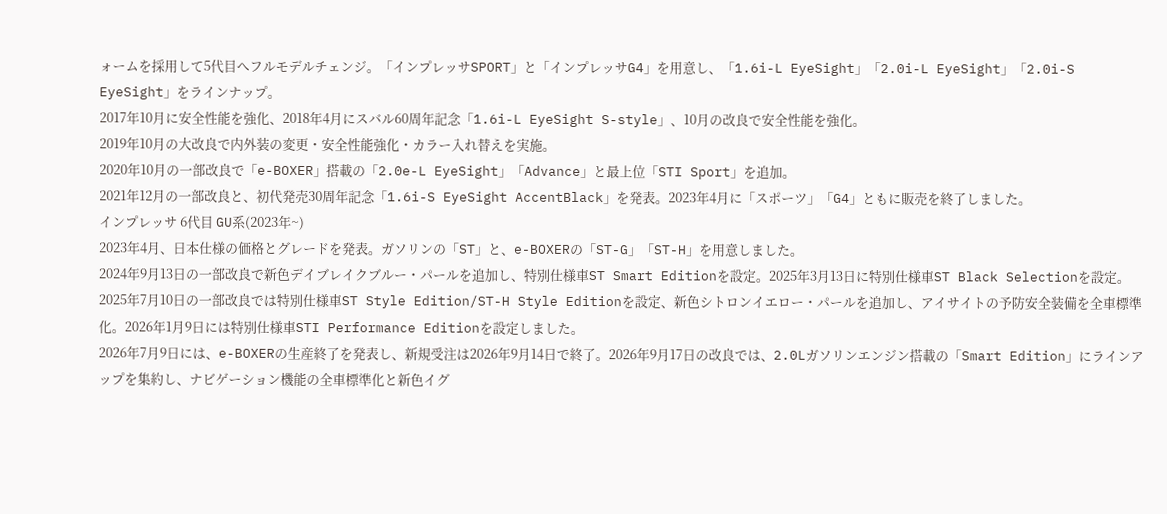ォームを採用して5代目へフルモデルチェンジ。「インプレッサSPORT」と「インプレッサG4」を用意し、「1.6i-L EyeSight」「2.0i-L EyeSight」「2.0i-S EyeSight」をラインナップ。
2017年10月に安全性能を強化、2018年4月にスバル60周年記念「1.6i-L EyeSight S-style」、10月の改良で安全性能を強化。
2019年10月の大改良で内外装の変更・安全性能強化・カラー入れ替えを実施。
2020年10月の一部改良で「e-BOXER」搭載の「2.0e-L EyeSight」「Advance」と最上位「STI Sport」を追加。
2021年12月の一部改良と、初代発売30周年記念「1.6i-S EyeSight AccentBlack」を発表。2023年4月に「スポーツ」「G4」ともに販売を終了しました。
インプレッサ 6代目 GU系(2023年~)
2023年4月、日本仕様の価格とグレードを発表。ガソリンの「ST」と、e-BOXERの「ST-G」「ST-H」を用意しました。
2024年9月13日の一部改良で新色デイブレイクブルー・パールを追加し、特別仕様車ST Smart Editionを設定。2025年3月13日に特別仕様車ST Black Selectionを設定。2025年7月10日の一部改良では特別仕様車ST Style Edition/ST-H Style Editionを設定、新色シトロンイエロー・パールを追加し、アイサイトの予防安全装備を全車標準化。2026年1月9日には特別仕様車STI Performance Editionを設定しました。
2026年7月9日には、e-BOXERの生産終了を発表し、新規受注は2026年9月14日で終了。2026年9月17日の改良では、2.0Lガソリンエンジン搭載の「Smart Edition」にラインアップを集約し、ナビゲーション機能の全車標準化と新色イグ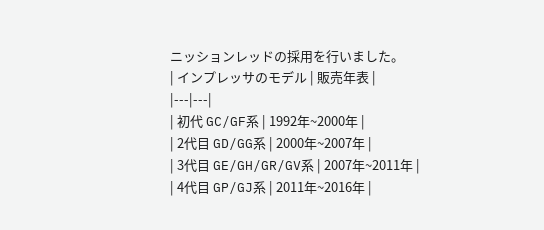ニッションレッドの採用を行いました。
| インプレッサのモデル | 販売年表 |
|---|---|
| 初代 GC/GF系 | 1992年~2000年 |
| 2代目 GD/GG系 | 2000年~2007年 |
| 3代目 GE/GH/GR/GV系 | 2007年~2011年 |
| 4代目 GP/GJ系 | 2011年~2016年 |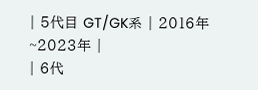| 5代目 GT/GK系 | 2016年~2023年 |
| 6代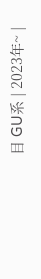目 GU系 | 2023年~ |